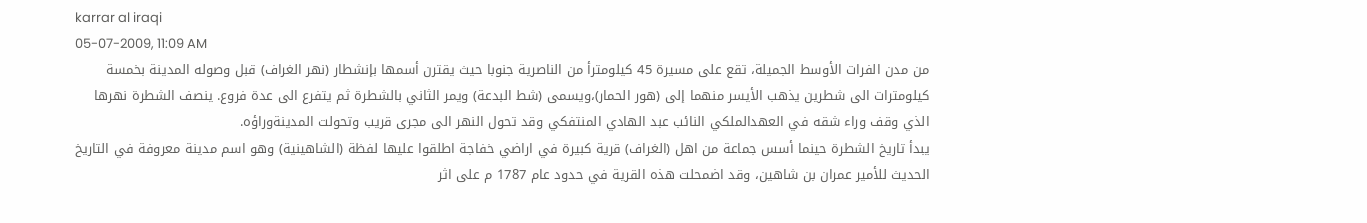karrar al iraqi
05-07-2009, 11:09 AM
من مدن الفرات الأوسط الجميلة، تقع على مسيرة 45 كيلومترأ من الناصرية جنوبا حيث يقترن أسمها بإنشطار (نهر الغراف) قبل وصوله المدينة بخمسة كيلومترات الى شطرين يذهب الأيسر منهما إلى (هور الحمار)،ويسمى (شط البدعة) ويمر الثاني بالشطرة ثم يتفرع الى عدة فروع. ينصف الشطرة نهرها الذي وقف وراء شقه في العهدالملكي النائب عبد الهادي المنتفكي وقد تحول النهر الى مجرى قريب وتحولت المدينةوراؤه.
يبدأ تاريخ الشطرة حينما أسس جماعة من اهل (الغراف) قرية كبيرة في اراضي خفاجة اطلقوا عليها لفظة (الشاهينية) وهو اسم مدينة معروفة في التاريخ الحديث للأمير عمران بن شاهين، وقد اضمحلت هذه القرية في حدود عام 1787 م على اثر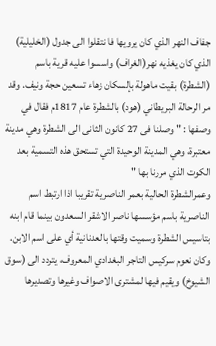جفاف النهر الذي كان يرويها فا نتقلوا الى جدول (الخليلية) الذي كان يغذيه نهر(الغراف) واسسوا عليه قرية باسم (الشطرة) بقيت ماهولة بإلسكان زهاء تسعين حجة ونيف. وقد مر الرحالة البريطاني (هود) بالشطرة عام 1817م فقال في وصفها : " وصلنا فى 27 كانون الثانى الى الشطرة وهي مدينة معتبرة، وهي المدينة الوحيدة التي تستحق هذه التسمية بعد الكوت الذي مررنا بها "
وعمرالشطرة الحالية بعمر الناصرية تقريبا اذا ارتبط اسم الناصرية باسم مؤسسها ناصر الاشقر السعدون بينما قام ابنه بتاسيس الشطرة وسميت وقتها بالعدنانية أي على اسم الابن.
وكان نعوم سركيس التاجر البغدادي المعروف، يتردد الى (سوق الشيوخ) ويقيم فيها لمشترى الاصواف وغيرها وتصديرها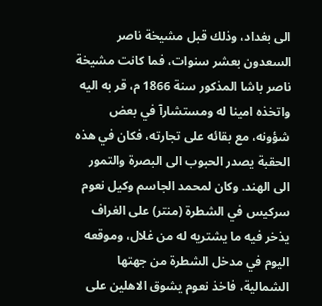الى بغداد، وذلك قبل مشيخة ناصر السعدون بعشر سنوات، فما كانت مشيخة ناصر باشا المذكور سنة 1866 م، قر به اليه واتخذه امينا له ومستشارآ في بعض شؤونه، مع بقائه على تجارته، فكان في هذه الحقبة يصدر الحبوب الى البصرة والتمور الى الهند. وكان لمحمد الجاسم وكيل نعوم سركيس في الشطرة (منتر) على الغراف يذخر فيه ما يشتريه له من غلال، وموقعه اليوم في مدخل الشطرة من جهتها الشمالية، فاخذ نعوم يشوق الاهلين على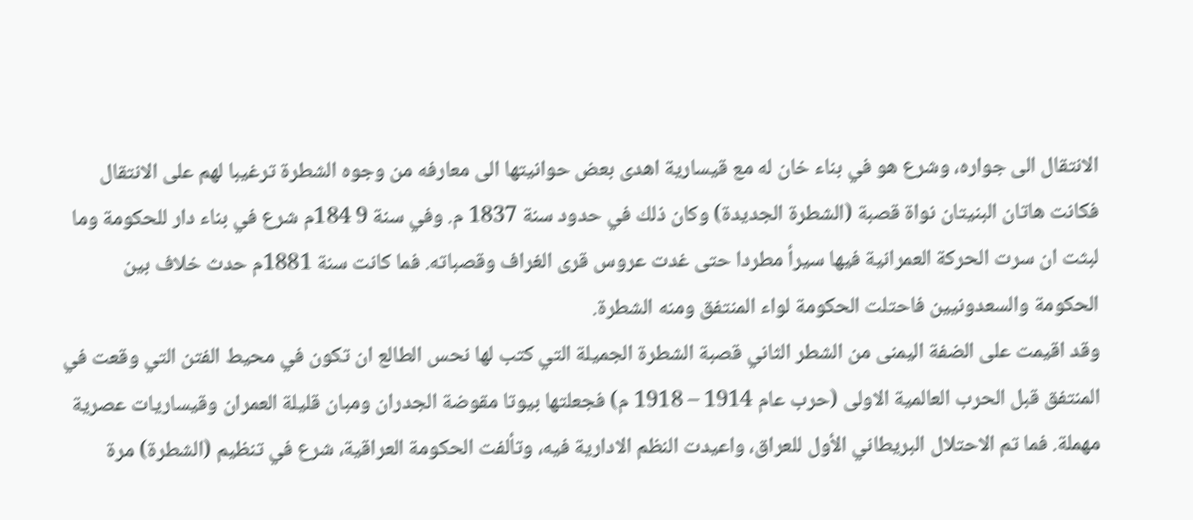الانتقال الى جواره، وشرع هو في بناء خان له مع قيسارية اهدى بعض حوانيتها الى معارفه من وجوه الشطرة ترغيبا لهم على الانتقال فكانت هاتان البنيتان نواة قصبة (الشطرة الجديدة) وكان ذلك في حدود سنة 1837 م. وفي سنة 9 184م شرع في بناء دار للحكومة وما لبثت ان سرت الحركة العمرانية فيها سيرأ مطردا حتى غدت عروس قرى الغراف وقصباته. فما كانت سنة 1881م حدث خلاف بين الحكومة والسعدونيين فاحتلت الحكومة لواء المنتفق ومنه الشطرة.
وقد اقيمت على الضفة اليمنى من الشطر الثاني قصبة الشطرة الجميلة التي كتب لها نحس الطالع ان تكون في محيط الفتن التي وقعت في المنتفق قبل الحرب العالمية الاولى (حرب عام 1914 – 1918 م) فجعلتها بيوتا مقوضة الجدران ومبان قليلة العمران وقيساريات عصرية مهملة. فما تم الاحتلال البريطاني الأول للعراق، واعيدت النظم الادارية فيه، وتألفت الحكومة العراقية، شرع في تنظيم (الشطرة) مرة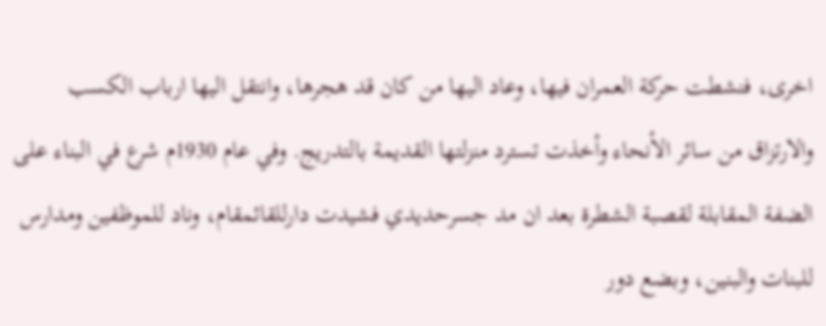اخرى، فنشطت حركة العمران فيها، وعاد اليها من كان قد هجرها، وانتقل اليها ارباب الكسب والارتزاق من سائر الأنحاء وأخذت تسترد منزلتها القديمة بالتدريج. وفي عام 1930م شرع في البناء على الضفة المقابلة لقصبة الشطرة بعد ان مد جسرحديدي فشيدت دارللقائمقام، وناد للموظفين ومدارس للبنات والبنين، وبضع دور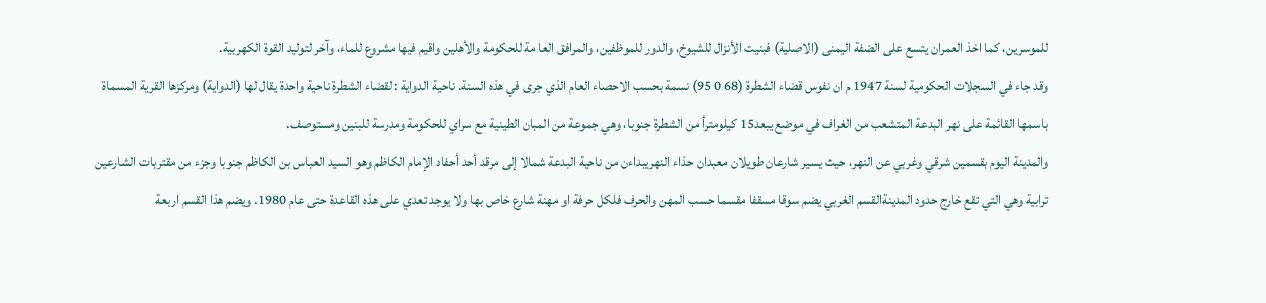للموسرين، كما اخذ العمران يتسع على الضفة اليمنى (الاصلية) فبنيت الأنزال للشيوخ، والدور للموظفين، والمرافق العا مة للحكومة والأهلين واقيم فيها مشروع للماء، وآخر لتوليد القوة الكهربية.
وقد جاء في السجلات الحكومية لسنة 1947 م ان نفوس قضاء الشطرة (68 0 95) نسمة بحسب الاحصاء العام الذي جرى في هذه السنة. ناحية الدواية : لقضاء الشطرة ناحية واحدة يقال لها (الدواية) ومركزها القرية المسماة باسمها القائمة على نهر البدعة المتشعب من الغراف في موضع يبعد15 كيلومترأ من الشطرة جنوبا، وهي جموعة من المبان الطينية مع سراي للحكومة ومدرسة للبنين ومستوصف.
والمدينة اليوم بقسمين شرقي وغربي عن النهر، حيث يسير شارعان طويلان معبدان حذاء النهريبداءن من ناحية البدعة شمالا إلى مرقد أحد أحفاد الإمام الكاظم وهو السيد العباس بن الكاظم جنوبا وجزء من مقتربات الشارعين ترابية وهي التي تقع خارج حدود المدينةالقسم الغربي يضم سوقا مسقفا مقسما حسب المهن والحرف فلكل حرفة او مهنة شارع خاص بها ولا يوجد تعدي على هذه القاعدة حتى عام 1980. ويضم هذا القسم اربعة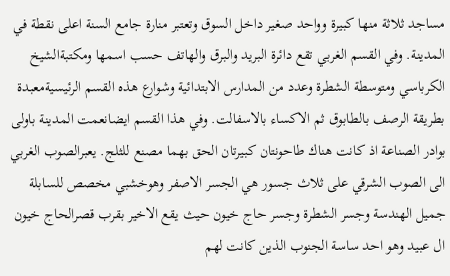مساجد ثلاثة منها كبيرة وواحد صغير داخل السوق وتعتبر منارة جامع السنة اعلى نقطة في المدينة. وفي القسم الغربي تقع دائرة البريد والبرق والهاتف حسب اسمها ومكتبةالشيخ الكرباسي ومتوسطة الشطرة وعدد من المدارس الابتدائية وشوارع هذه القسم الرئيسيةمعبدة بطريقة الرصف بالطابوق ثم الاكساء بالاسفالت. وفي هذا القسم ايضانعمت المدينة باولى بوادر الصناعة اذ كانت هناك طاحونتان كبيرتان الحق بهما مصنع للثلج. يعبرالصوب الغربي الى الصوب الشرقي على ثلاث جسور هي الجسر الاصفر وهوخشبي مخصص للسابلة جميل الهندسة وجسر الشطرة وجسر حاج خيون حيث يقع الاخير بقرب قصرالحاج خيون ال عبيد وهو احد ساسة الجنوب الذين كانت لهم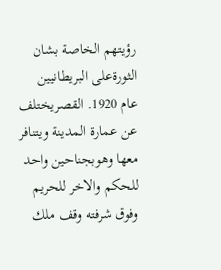رؤيتهم الخاصة بشان الثورةعلى البريطانيين عام 1920. القصريختلف عن عمارة المدينة ويتنافر معها وهوبجناحين واحد للحكم والاخر للحريم وفوق شرفته وقف ملك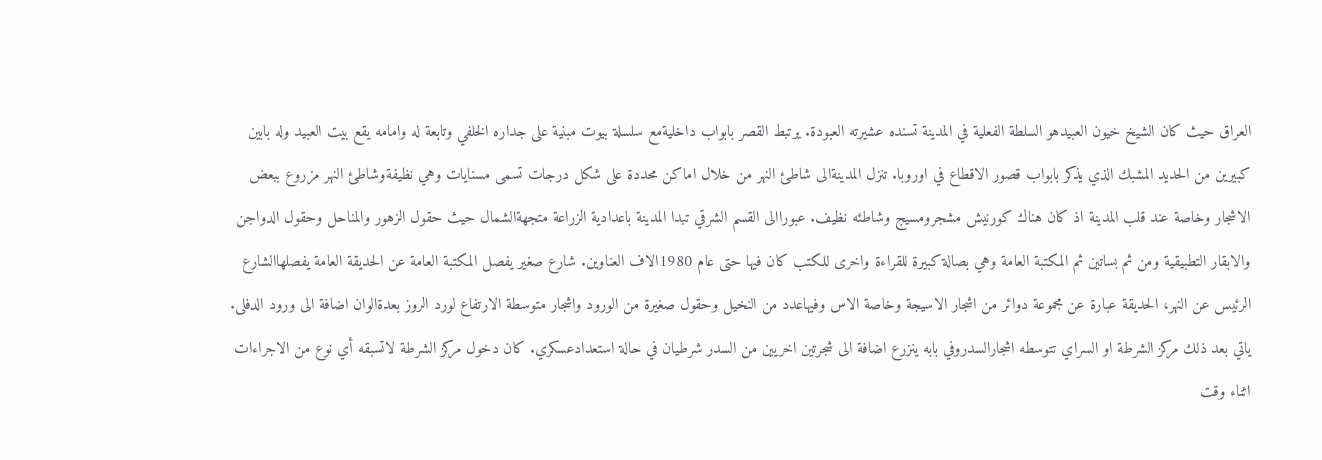العراق حيث كان الشيخ خيون العبيدهو السلطة الفعلية في المدينة تسنده عشيرته العبودة. يرتبط القصر بابواب داخليةمع سلسلة بيوت مبنية على جداره الخلفي وتابعة له وامامه يقع بيت العبيد وله بابين كبيرين من الحديد المشبك الذي يذكر بابواب قصور الاقطاع في اوروبا. تنزل المدينةالى شاطئ النهر من خلال اماكن محددة على شكل درجات تسمى مسنايات وهي نظيفةوشاطئ النهر مزروع ببعض الاشجار وخاصة عند قلب المدينة اذ كان هناك كورنيش مشجرومسيج وشاطئه نظيف. عبوراالى القسم الشرقي تبدا المدينة باعدادية الزراعة متجهةالشمال حيث حقول الزهور والمناحل وحقول الدواجن والابقار التطبيقية ومن ثم بساتين ثم المكتبة العامة وهي بصالة كبيرة للقراءة واخرى للكتب كان فيها حتى عام 1980الاف العناوين. شارع صغير يفصل المكتبة العامة عن الحديقة العامة يفصلهاالشارع الرئيس عن النهر، الحديقة عبارة عن مجموعة دوائر من اشجار الاسيجة وخاصة الاس وفيهاعدد من النخيل وحقول صغيرة من الورود واشجار متوسطة الارتفاع لورد الروز بعدةالوان اضافة الى ورود الدفلى. ياتي بعد ذلك مركز الشرطة او السراي تتوسطه اشجارالسدروفي بابه ينزرع اضافة الى شجرتين اخريين من السدر شرطيان في حالة استعدادعسكري. كان دخول مركز الشرطة لاتسبقه أي نوع من الاجراءات اثناء وقت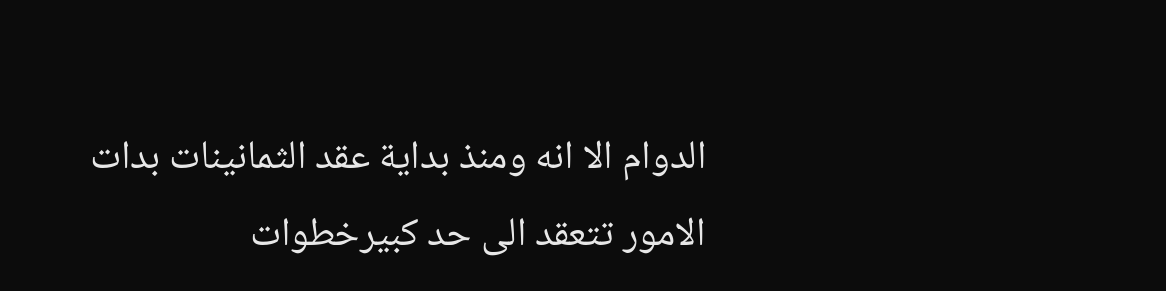الدوام الا انه ومنذ بداية عقد الثمانينات بدات الامور تتعقد الى حد كبيرخطوات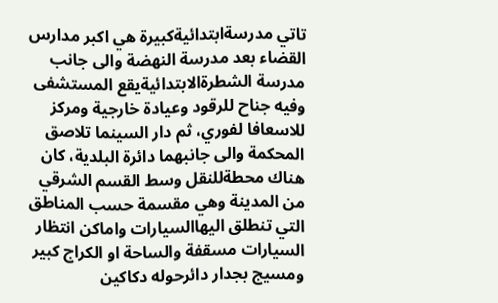تاتي مدرسةابتدائيةكبيرة هي اكبر مدارس القضاء بعد مدرسة النهضة والى جانب مدرسة الشطرةالابتدائيةيقع المستشفى وفيه جناح للرقود وعيادة خارجية ومركز للاسعافا لفوري، ثم دار السينما تلاصق المحكمة والى جانبهما دائرة البلدية، كان هناك محطةللنقل وسط القسم الشرقي من المدينة وهي مقسمة حسب المناطق التي تنطلق اليهاالسيارات واماكن انتظار السيارات مسقفة والساحة او الكراج كبير ومسيج بجدار دائرحوله دكاكين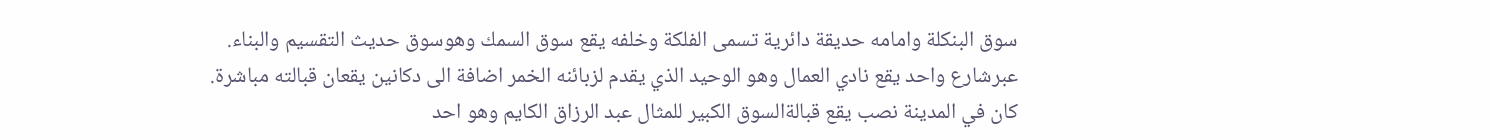سوق البنكلة وامامه حديقة دائرية تسمى الفلكة وخلفه يقع سوق السمك وهوسوق حديث التقسيم والبناء. عبرشارع واحد يقع نادي العمال وهو الوحيد الذي يقدم لزبائنه الخمر اضافة الى دكانين يقعان قبالته مباشرة. كان في المدينة نصب يقع قبالةالسوق الكبير للمثال عبد الرزاق الكايم وهو احد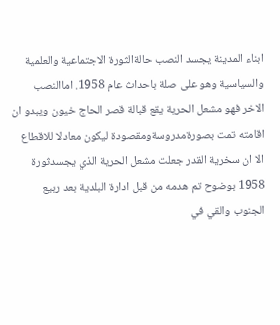ابناء المدينة يجسد النصب حالةالثورة الاجتماعية والعلمية والسياسية وهو على صلة باحداث عام 1958. اماالنصب الاخر فهو مشعل الحرية يقع قبالة قصر الحاج خيون ويبدو ان اقامته تمت بصورةمدروسةومقصودة ليكون معادلا للاقطاع الا ان سخرية القدر جعلت مشعل الحرية الذي يجسدثورة 1958 بوضوح تم هدمه من قبل ادارة البلدية بعد ربيع الجنوب والقي في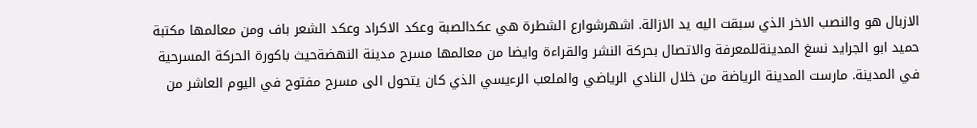الازبال هو والنصب الاخر الذي سبقت اليه يد الازالة. اشهرشوارع الشطرة هي عكدالصبة وعكد الاكراد وعكد الشعر باف ومن معالمها مكتبة حميد ابو الجرايد نسغ المدينةللمعرفة والاتصال بحركة النشر والقراءة وايضا من معالمها مسرح مدينة النهضةحيث باكورة الحركة المسرحية في المدينة. مارست المدينة الرياضة من خلال النادي الرياضي والملعب الرءيسي الذي كان يتحول الى مسرح مفتوح في اليوم العاشر من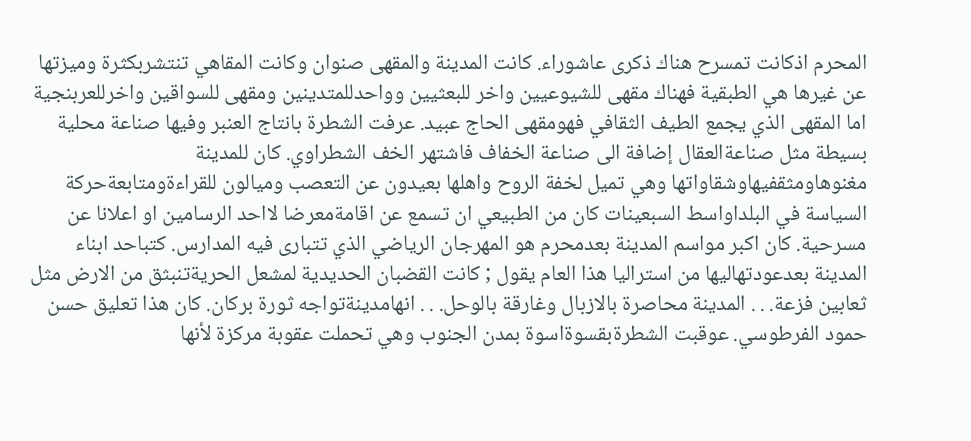المحرم اذكانت تمسرح هناك ذكرى عاشوراء. كانت المدينة والمقهى صنوان وكانت المقاهي تنتشربكثرة وميزتها عن غيرها هي الطبقية فهناك مقهى للشيوعيين واخر للبعثيين وواحدللمتدينين ومقهى للسواقين واخرللعربنجية اما المقهى الذي يجمع الطيف الثقافي فهومقهى الحاج عبيد. عرفت الشطرة بانتاج العنبر وفيها صناعة محلية بسيطة مثل صناعةالعقال إضافة الى صناعة الخفاف فاشتهر الخف الشطراوي. كان للمدينة مغنوهاومثقفيهاوشقاواتها وهي تميل لخفة الروح واهلها بعيدون عن التعصب وميالون للقراءةومتابعةحركة السياسة في البلداواسط السبعينات كان من الطبيعي ان تسمع عن اقامةمعرضا لااحد الرسامين او اعلانا عن مسرحية. كان اكبر مواسم المدينة بعدمحرم هو المهرجان الرياضي الذي تتبارى فيه المدارس. كتباحد ابناء المدينة بعدعودتهاليها من استراليا هذا العام يقول ; كانت القضبان الحديدية لمشعل الحريةتنبثق من الارض مثل ثعابين فزعة. . . المدينة محاصرة بالازبال وغارقة بالوحل. . . انهامدينةتواجه ثورة بركان. كان هذا تعليق حسن حمود الفرطوسي. عوقبت الشطرةبقسوةاسوة بمدن الجنوب وهي تحملت عقوبة مركزة لأنها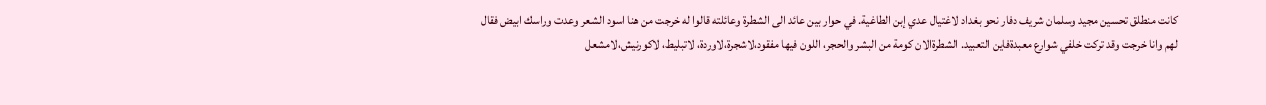كانت منطلق تحسين مجيد وسلمان شريف دفار نحو بغداد لاغتيال عدي إبن الطاغية. في حوار بين عائد الى الشطرة وعائلته قالوا له خرجت من هنا اسود الشعر وعدت وراسك ابيض فقال لهم وانا خرجت وقد تركت خلفي شوارع معبدةفاين التعبيد. الشطرةالان كومة من البشر والحجر، اللون فيها مفقود،لاشجرة،لاوردة، لاتبليط، لاكورنيش،لامشعل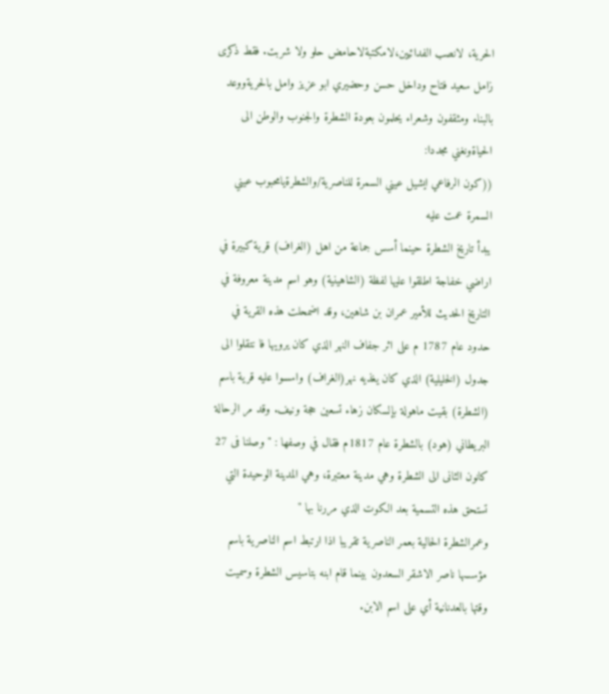الحرية، لانصب الفدائيين،لامكتبةلاحامض حلو ولا شربت. فقط ذكرى زامل سعيد فتاح وداخل حسن وحضيري ابو عزيز وامل بالحريةووعد بالبناء ومثقفون وشعراء يحلمون بعودة الشطرة والجنوب والوطن الى الحياةونغني مجددا:
((كون الرفاعي ايشيل عيني السمرة للناصرية/والشطرةيامحبوب عيني السمرة عمت عليه
يبدأ تاريخ الشطرة حينما أسس جماعة من اهل (الغراف) قرية كبيرة في اراضي خفاجة اطلقوا عليها لفظة (الشاهينية) وهو اسم مدينة معروفة في التاريخ الحديث للأمير عمران بن شاهين، وقد اضمحلت هذه القرية في حدود عام 1787 م على اثر جفاف النهر الذي كان يرويها فا نتقلوا الى جدول (الخليلية) الذي كان يغذيه نهر(الغراف) واسسوا عليه قرية باسم (الشطرة) بقيت ماهولة بإلسكان زهاء تسعين حجة ونيف. وقد مر الرحالة البريطاني (هود) بالشطرة عام 1817م فقال في وصفها : " وصلنا فى 27 كانون الثانى الى الشطرة وهي مدينة معتبرة، وهي المدينة الوحيدة التي تستحق هذه التسمية بعد الكوت الذي مررنا بها "
وعمرالشطرة الحالية بعمر الناصرية تقريبا اذا ارتبط اسم الناصرية باسم مؤسسها ناصر الاشقر السعدون بينما قام ابنه بتاسيس الشطرة وسميت وقتها بالعدنانية أي على اسم الابن.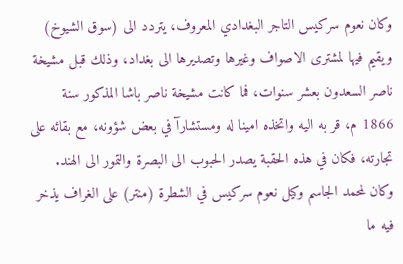وكان نعوم سركيس التاجر البغدادي المعروف، يتردد الى (سوق الشيوخ) ويقيم فيها لمشترى الاصواف وغيرها وتصديرها الى بغداد، وذلك قبل مشيخة ناصر السعدون بعشر سنوات، فما كانت مشيخة ناصر باشا المذكور سنة 1866 م، قر به اليه واتخذه امينا له ومستشارآ في بعض شؤونه، مع بقائه على تجارته، فكان في هذه الحقبة يصدر الحبوب الى البصرة والتمور الى الهند. وكان لمحمد الجاسم وكيل نعوم سركيس في الشطرة (منتر) على الغراف يذخر فيه ما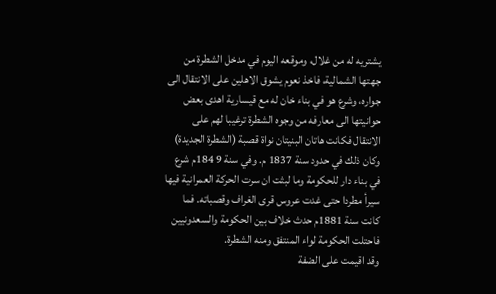يشتريه له من غلال، وموقعه اليوم في مدخل الشطرة من جهتها الشمالية، فاخذ نعوم يشوق الاهلين على الانتقال الى جواره، وشرع هو في بناء خان له مع قيسارية اهدى بعض حوانيتها الى معارفه من وجوه الشطرة ترغيبا لهم على الانتقال فكانت هاتان البنيتان نواة قصبة (الشطرة الجديدة) وكان ذلك في حدود سنة 1837 م. وفي سنة 9 184م شرع في بناء دار للحكومة وما لبثت ان سرت الحركة العمرانية فيها سيرأ مطردا حتى غدت عروس قرى الغراف وقصباته. فما كانت سنة 1881م حدث خلاف بين الحكومة والسعدونيين فاحتلت الحكومة لواء المنتفق ومنه الشطرة.
وقد اقيمت على الضفة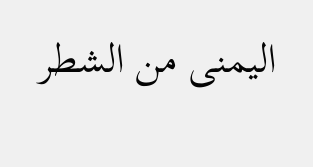اليمنى من الشطر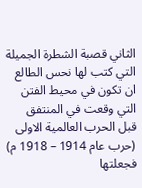الثاني قصبة الشطرة الجميلة التي كتب لها نحس الطالع ان تكون في محيط الفتن التي وقعت في المنتفق قبل الحرب العالمية الاولى (حرب عام 1914 – 1918 م) فجعلتها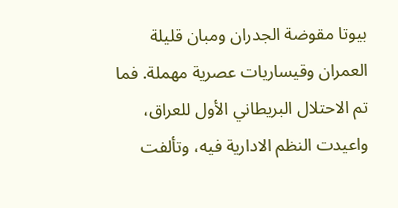بيوتا مقوضة الجدران ومبان قليلة العمران وقيساريات عصرية مهملة. فما تم الاحتلال البريطاني الأول للعراق، واعيدت النظم الادارية فيه، وتألفت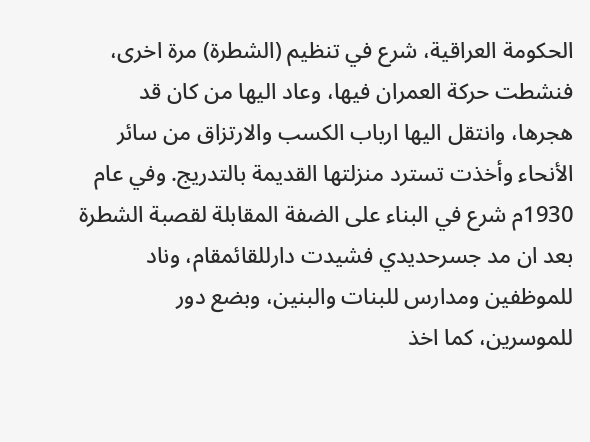الحكومة العراقية، شرع في تنظيم (الشطرة) مرة اخرى، فنشطت حركة العمران فيها، وعاد اليها من كان قد هجرها، وانتقل اليها ارباب الكسب والارتزاق من سائر الأنحاء وأخذت تسترد منزلتها القديمة بالتدريج. وفي عام 1930م شرع في البناء على الضفة المقابلة لقصبة الشطرة بعد ان مد جسرحديدي فشيدت دارللقائمقام، وناد للموظفين ومدارس للبنات والبنين، وبضع دور للموسرين، كما اخذ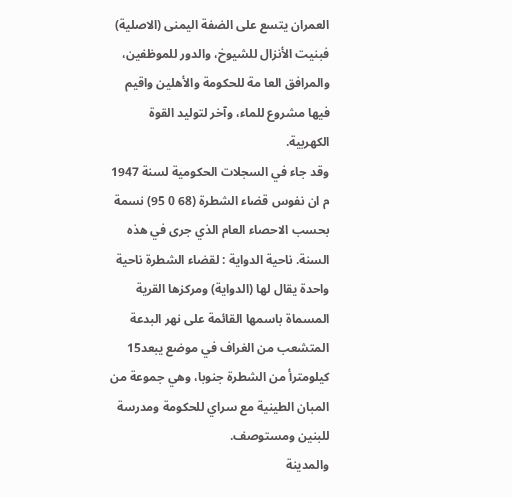العمران يتسع على الضفة اليمنى (الاصلية) فبنيت الأنزال للشيوخ، والدور للموظفين، والمرافق العا مة للحكومة والأهلين واقيم فيها مشروع للماء، وآخر لتوليد القوة الكهربية.
وقد جاء في السجلات الحكومية لسنة 1947 م ان نفوس قضاء الشطرة (68 0 95) نسمة بحسب الاحصاء العام الذي جرى في هذه السنة. ناحية الدواية : لقضاء الشطرة ناحية واحدة يقال لها (الدواية) ومركزها القرية المسماة باسمها القائمة على نهر البدعة المتشعب من الغراف في موضع يبعد15 كيلومترأ من الشطرة جنوبا، وهي جموعة من المبان الطينية مع سراي للحكومة ومدرسة للبنين ومستوصف.
والمدينة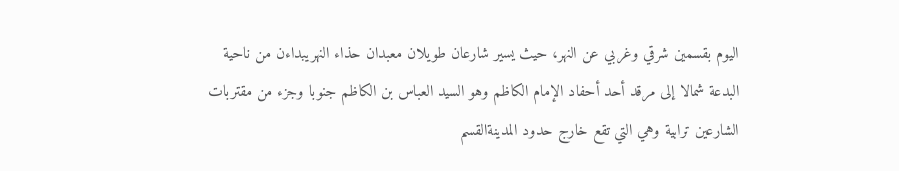اليوم بقسمين شرقي وغربي عن النهر، حيث يسير شارعان طويلان معبدان حذاء النهريبداءن من ناحية البدعة شمالا إلى مرقد أحد أحفاد الإمام الكاظم وهو السيد العباس بن الكاظم جنوبا وجزء من مقتربات الشارعين ترابية وهي التي تقع خارج حدود المدينةالقسم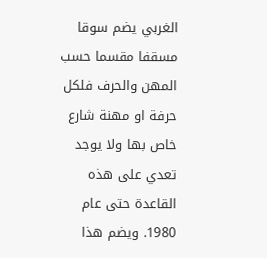الغربي يضم سوقا مسقفا مقسما حسب المهن والحرف فلكل حرفة او مهنة شارع خاص بها ولا يوجد تعدي على هذه القاعدة حتى عام 1980. ويضم هذا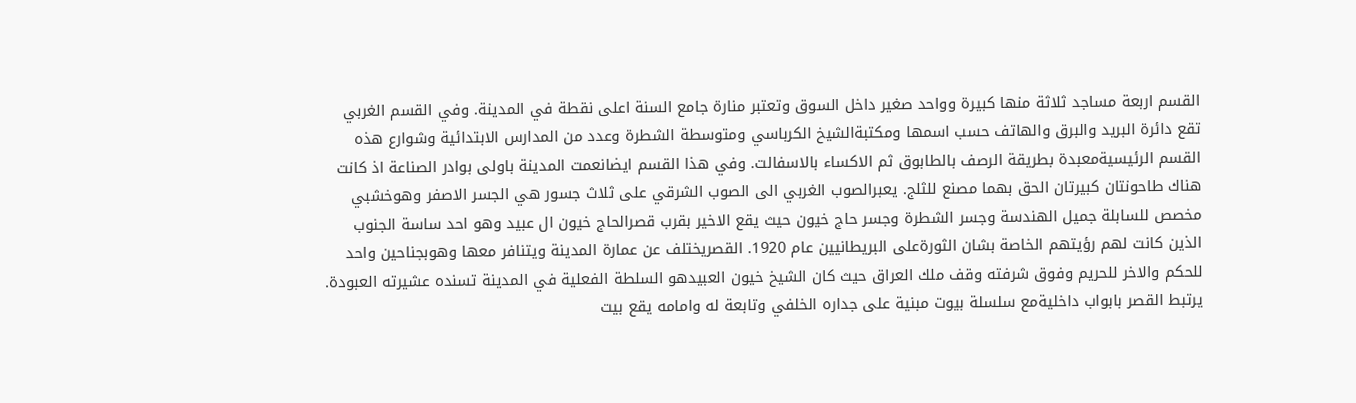القسم اربعة مساجد ثلاثة منها كبيرة وواحد صغير داخل السوق وتعتبر منارة جامع السنة اعلى نقطة في المدينة. وفي القسم الغربي تقع دائرة البريد والبرق والهاتف حسب اسمها ومكتبةالشيخ الكرباسي ومتوسطة الشطرة وعدد من المدارس الابتدائية وشوارع هذه القسم الرئيسيةمعبدة بطريقة الرصف بالطابوق ثم الاكساء بالاسفالت. وفي هذا القسم ايضانعمت المدينة باولى بوادر الصناعة اذ كانت هناك طاحونتان كبيرتان الحق بهما مصنع للثلج. يعبرالصوب الغربي الى الصوب الشرقي على ثلاث جسور هي الجسر الاصفر وهوخشبي مخصص للسابلة جميل الهندسة وجسر الشطرة وجسر حاج خيون حيث يقع الاخير بقرب قصرالحاج خيون ال عبيد وهو احد ساسة الجنوب الذين كانت لهم رؤيتهم الخاصة بشان الثورةعلى البريطانيين عام 1920. القصريختلف عن عمارة المدينة ويتنافر معها وهوبجناحين واحد للحكم والاخر للحريم وفوق شرفته وقف ملك العراق حيث كان الشيخ خيون العبيدهو السلطة الفعلية في المدينة تسنده عشيرته العبودة. يرتبط القصر بابواب داخليةمع سلسلة بيوت مبنية على جداره الخلفي وتابعة له وامامه يقع بيت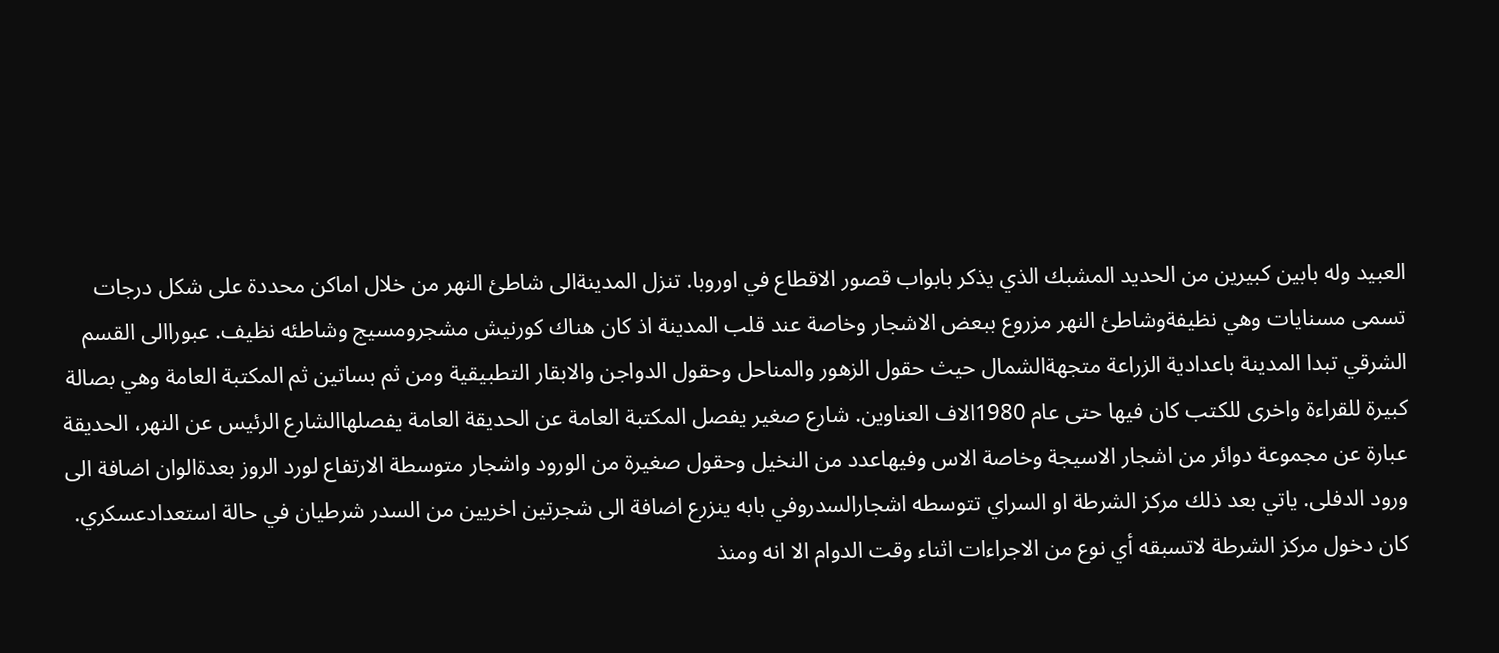العبيد وله بابين كبيرين من الحديد المشبك الذي يذكر بابواب قصور الاقطاع في اوروبا. تنزل المدينةالى شاطئ النهر من خلال اماكن محددة على شكل درجات تسمى مسنايات وهي نظيفةوشاطئ النهر مزروع ببعض الاشجار وخاصة عند قلب المدينة اذ كان هناك كورنيش مشجرومسيج وشاطئه نظيف. عبوراالى القسم الشرقي تبدا المدينة باعدادية الزراعة متجهةالشمال حيث حقول الزهور والمناحل وحقول الدواجن والابقار التطبيقية ومن ثم بساتين ثم المكتبة العامة وهي بصالة كبيرة للقراءة واخرى للكتب كان فيها حتى عام 1980الاف العناوين. شارع صغير يفصل المكتبة العامة عن الحديقة العامة يفصلهاالشارع الرئيس عن النهر، الحديقة عبارة عن مجموعة دوائر من اشجار الاسيجة وخاصة الاس وفيهاعدد من النخيل وحقول صغيرة من الورود واشجار متوسطة الارتفاع لورد الروز بعدةالوان اضافة الى ورود الدفلى. ياتي بعد ذلك مركز الشرطة او السراي تتوسطه اشجارالسدروفي بابه ينزرع اضافة الى شجرتين اخريين من السدر شرطيان في حالة استعدادعسكري. كان دخول مركز الشرطة لاتسبقه أي نوع من الاجراءات اثناء وقت الدوام الا انه ومنذ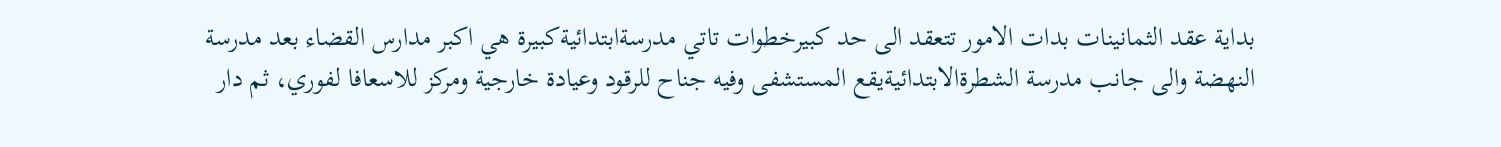بداية عقد الثمانينات بدات الامور تتعقد الى حد كبيرخطوات تاتي مدرسةابتدائيةكبيرة هي اكبر مدارس القضاء بعد مدرسة النهضة والى جانب مدرسة الشطرةالابتدائيةيقع المستشفى وفيه جناح للرقود وعيادة خارجية ومركز للاسعافا لفوري، ثم دار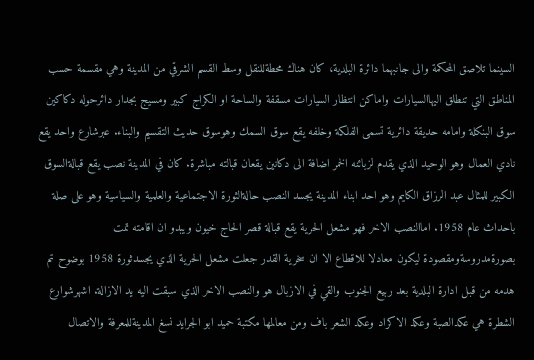السينما تلاصق المحكمة والى جانبهما دائرة البلدية، كان هناك محطةللنقل وسط القسم الشرقي من المدينة وهي مقسمة حسب المناطق التي تنطلق اليهاالسيارات واماكن انتظار السيارات مسقفة والساحة او الكراج كبير ومسيج بجدار دائرحوله دكاكين سوق البنكلة وامامه حديقة دائرية تسمى الفلكة وخلفه يقع سوق السمك وهوسوق حديث التقسيم والبناء. عبرشارع واحد يقع نادي العمال وهو الوحيد الذي يقدم لزبائنه الخمر اضافة الى دكانين يقعان قبالته مباشرة. كان في المدينة نصب يقع قبالةالسوق الكبير للمثال عبد الرزاق الكايم وهو احد ابناء المدينة يجسد النصب حالةالثورة الاجتماعية والعلمية والسياسية وهو على صلة باحداث عام 1958. اماالنصب الاخر فهو مشعل الحرية يقع قبالة قصر الحاج خيون ويبدو ان اقامته تمت بصورةمدروسةومقصودة ليكون معادلا للاقطاع الا ان سخرية القدر جعلت مشعل الحرية الذي يجسدثورة 1958 بوضوح تم هدمه من قبل ادارة البلدية بعد ربيع الجنوب والقي في الازبال هو والنصب الاخر الذي سبقت اليه يد الازالة. اشهرشوارع الشطرة هي عكدالصبة وعكد الاكراد وعكد الشعر باف ومن معالمها مكتبة حميد ابو الجرايد نسغ المدينةللمعرفة والاتصال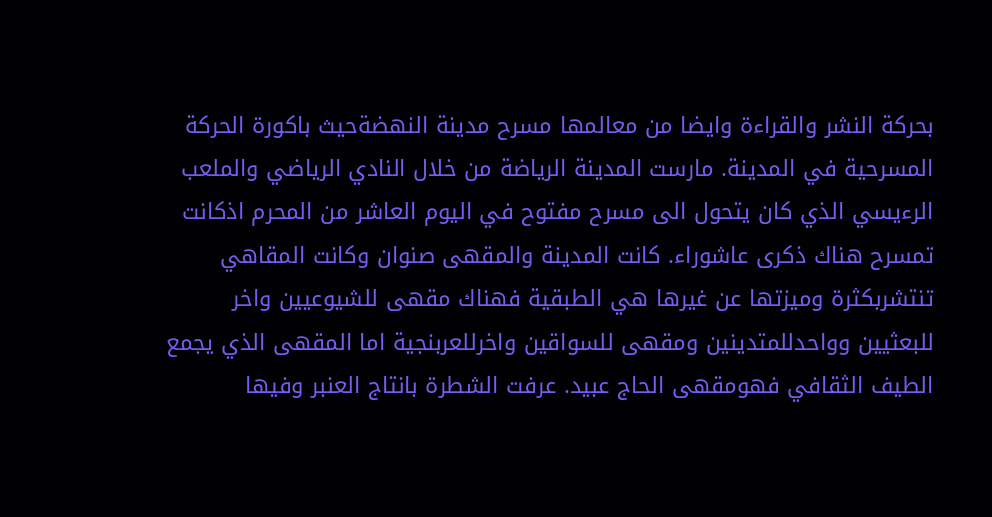بحركة النشر والقراءة وايضا من معالمها مسرح مدينة النهضةحيث باكورة الحركة المسرحية في المدينة. مارست المدينة الرياضة من خلال النادي الرياضي والملعب الرءيسي الذي كان يتحول الى مسرح مفتوح في اليوم العاشر من المحرم اذكانت تمسرح هناك ذكرى عاشوراء. كانت المدينة والمقهى صنوان وكانت المقاهي تنتشربكثرة وميزتها عن غيرها هي الطبقية فهناك مقهى للشيوعيين واخر للبعثيين وواحدللمتدينين ومقهى للسواقين واخرللعربنجية اما المقهى الذي يجمع الطيف الثقافي فهومقهى الحاج عبيد. عرفت الشطرة بانتاج العنبر وفيها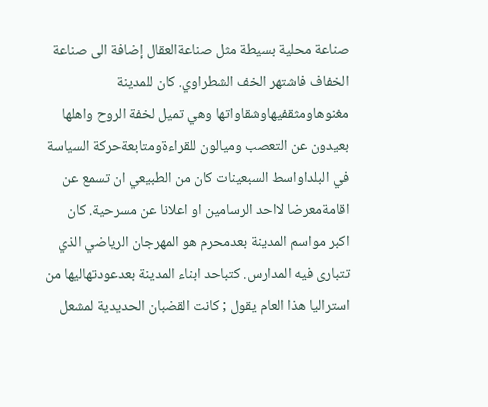صناعة محلية بسيطة مثل صناعةالعقال إضافة الى صناعة الخفاف فاشتهر الخف الشطراوي. كان للمدينة مغنوهاومثقفيهاوشقاواتها وهي تميل لخفة الروح واهلها بعيدون عن التعصب وميالون للقراءةومتابعةحركة السياسة في البلداواسط السبعينات كان من الطبيعي ان تسمع عن اقامةمعرضا لااحد الرسامين او اعلانا عن مسرحية. كان اكبر مواسم المدينة بعدمحرم هو المهرجان الرياضي الذي تتبارى فيه المدارس. كتباحد ابناء المدينة بعدعودتهاليها من استراليا هذا العام يقول ; كانت القضبان الحديدية لمشعل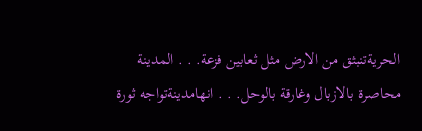الحريةتنبثق من الارض مثل ثعابين فزعة. . . المدينة محاصرة بالازبال وغارقة بالوحل. . . انهامدينةتواجه ثورة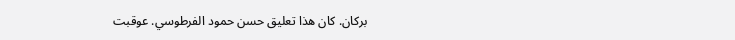بركان. كان هذا تعليق حسن حمود الفرطوسي. عوقبت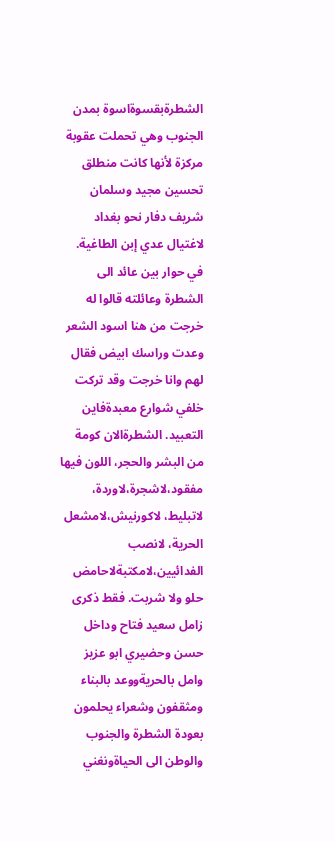الشطرةبقسوةاسوة بمدن الجنوب وهي تحملت عقوبة مركزة لأنها كانت منطلق تحسين مجيد وسلمان شريف دفار نحو بغداد لاغتيال عدي إبن الطاغية. في حوار بين عائد الى الشطرة وعائلته قالوا له خرجت من هنا اسود الشعر وعدت وراسك ابيض فقال لهم وانا خرجت وقد تركت خلفي شوارع معبدةفاين التعبيد. الشطرةالان كومة من البشر والحجر، اللون فيها مفقود،لاشجرة،لاوردة، لاتبليط، لاكورنيش،لامشعل الحرية، لانصب الفدائيين،لامكتبةلاحامض حلو ولا شربت. فقط ذكرى زامل سعيد فتاح وداخل حسن وحضيري ابو عزيز وامل بالحريةووعد بالبناء ومثقفون وشعراء يحلمون بعودة الشطرة والجنوب والوطن الى الحياةونغني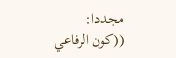مجددا:
((كون الرفاعي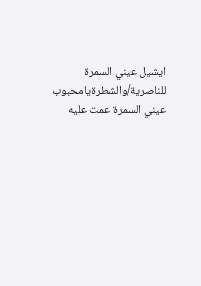ايشيل عيني السمرة للناصرية/والشطرةيامحبوب عيني السمرة عمت عليه